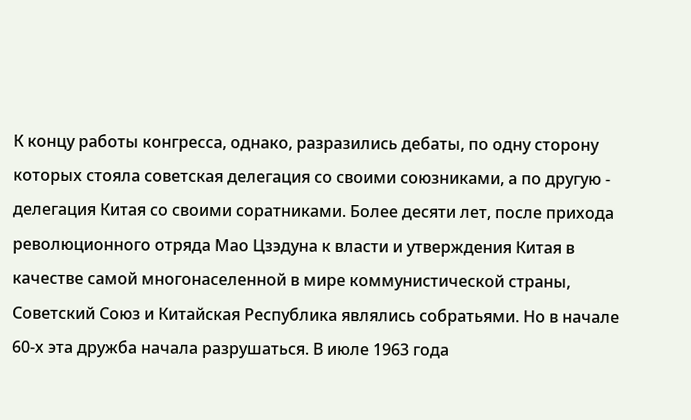К концу работы конгресса, однако, разразились дебаты, по одну сторону которых стояла советская делегация со своими союзниками, а по другую - делегация Китая со своими соратниками. Более десяти лет, после прихода революционного отряда Мао Цзэдуна к власти и утверждения Китая в качестве самой многонаселенной в мире коммунистической страны, Советский Союз и Китайская Республика являлись собратьями. Но в начале 60-х эта дружба начала разрушаться. В июле 1963 года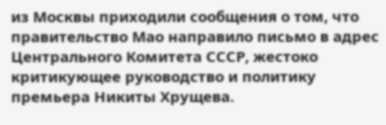из Москвы приходили сообщения о том, что правительство Мао направило письмо в адрес Центрального Комитета СССР, жестоко критикующее руководство и политику премьера Никиты Хрущева.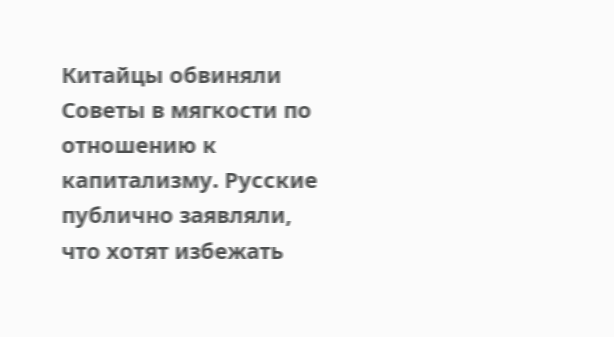Китайцы обвиняли Советы в мягкости по отношению к капитализму. Русские публично заявляли, что хотят избежать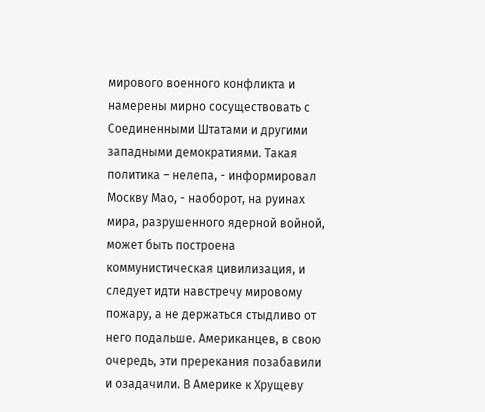мирового военного конфликта и намерены мирно сосуществовать с Соединенными Штатами и другими западными демократиями. Такая политика – нелепа, - информировал Москву Мао, - наоборот, на руинах мира, разрушенного ядерной войной, может быть построена коммунистическая цивилизация, и следует идти навстречу мировому пожару, а не держаться стыдливо от него подальше. Американцев, в свою очередь, эти пререкания позабавили и озадачили. В Америке к Хрущеву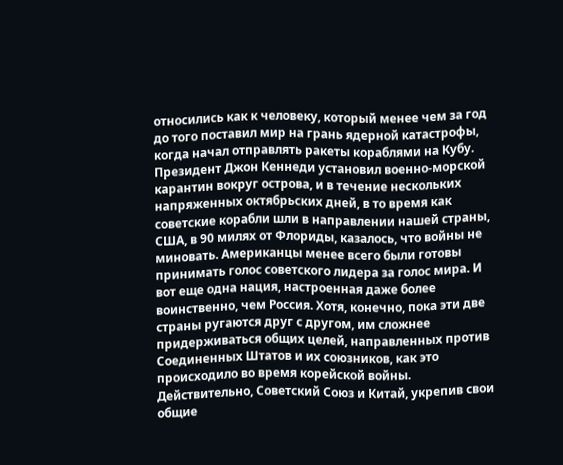относились как к человеку, который менее чем за год до того поставил мир на грань ядерной катастрофы, когда начал отправлять ракеты кораблями на Кубу. Президент Джон Кеннеди установил военно-морской карантин вокруг острова, и в течение нескольких напряженных октябрьских дней, в то время как советские корабли шли в направлении нашей страны, США, в 90 милях от Флориды, казалось, что войны не миновать. Американцы менее всего были готовы принимать голос советского лидера за голос мира. И вот еще одна нация, настроенная даже более воинственно, чем Россия. Хотя, конечно, пока эти две страны ругаются друг с другом, им сложнее придерживаться общих целей, направленных против Соединенных Штатов и их союзников, как это происходило во время корейской войны. Действительно, Советский Союз и Китай, укрепив свои общие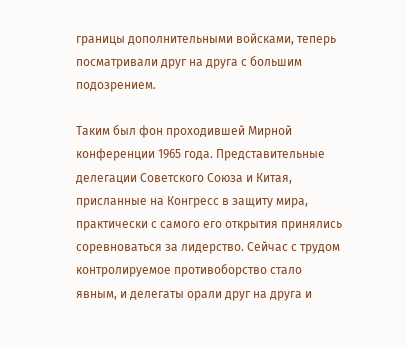границы дополнительными войсками, теперь посматривали друг на друга с большим подозрением.

Таким был фон проходившей Мирной конференции 1965 года. Представительные делегации Советского Союза и Китая, присланные на Конгресс в защиту мира, практически с самого его открытия принялись соревноваться за лидерство. Сейчас с трудом контролируемое противоборство стало явным, и делегаты орали друг на друга и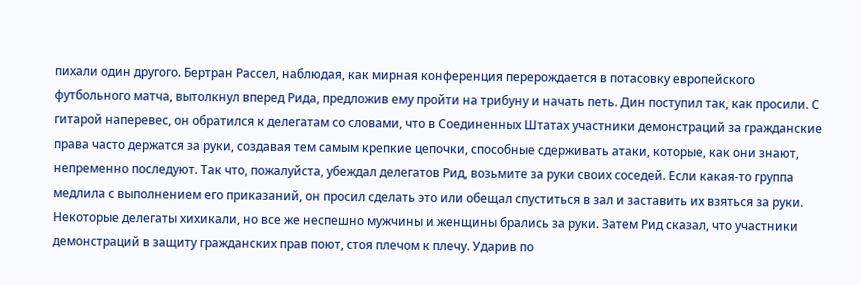пихали один другого. Бертран Рассел, наблюдая, как мирная конференция перерождается в потасовку европейского футбольного матча, вытолкнул вперед Рида, предложив ему пройти на трибуну и начать петь. Дин поступил так, как просили. С гитарой наперевес, он обратился к делегатам со словами, что в Соединенных Штатах участники демонстраций за гражданские права часто держатся за руки, создавая тем самым крепкие цепочки, способные сдерживать атаки, которые, как они знают, непременно последуют. Так что, пожалуйста, убеждал делегатов Рид, возьмите за руки своих соседей. Если какая-то группа медлила с выполнением его приказаний, он просил сделать это или обещал спуститься в зал и заставить их взяться за руки. Некоторые делегаты хихикали, но все же неспешно мужчины и женщины брались за руки. Затем Рид сказал, что участники демонстраций в защиту гражданских прав поют, стоя плечом к плечу. Ударив по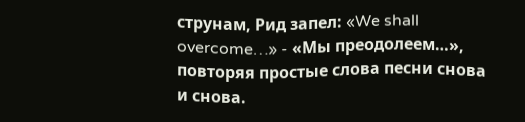струнам, Рид запел: «We shall overcome…» - «Мы преодолеем…», повторяя простые слова песни снова и снова.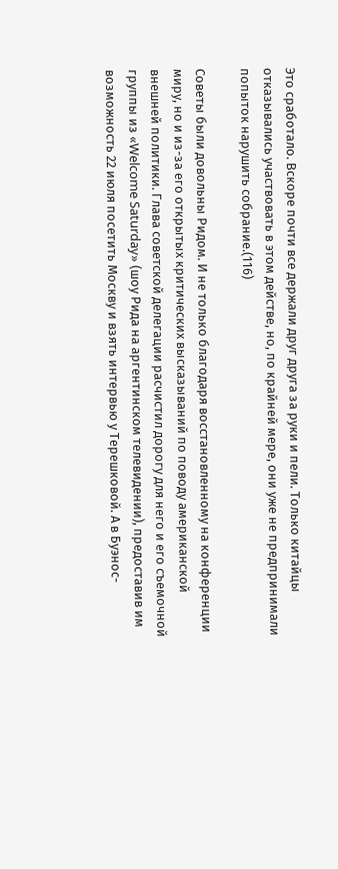Это сработало. Вскоре почти все держали друг друга за руки и пели. Только китайцы отказывались участвовать в этом действе, но, по крайней мере, они уже не предпринимали попыток нарушить собрание.(116)

Советы были довольны Ридом. И не только благодаря восстановленному на конференции миру, но и из-за его открытых критических высказываний по поводу американской внешней политики. Глава советской делегации расчистил дорогу для него и его съемочной группы из «Welcome Saturday» (шоу Рида на аргентинском телевидении), предоставив им возможность 22 июля посетить Москву и взять интервью у Терешковой. А в Буэнос-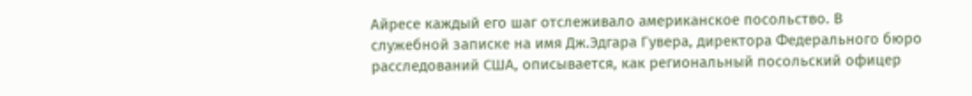Айресе каждый его шаг отслеживало американское посольство. В служебной записке на имя Дж.Эдгара Гувера, директора Федерального бюро расследований США, описывается, как региональный посольский офицер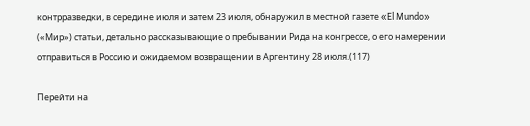контрразведки, в середине июля и затем 23 июля, обнаружил в местной газете «El Mundo» («Мир») статьи, детально рассказывающие о пребывании Рида на конгрессе, о его намерении отправиться в Россию и ожидаемом возвращении в Аргентину 28 июля.(117)

Перейти на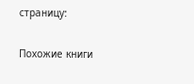страницу:

Похожие книги